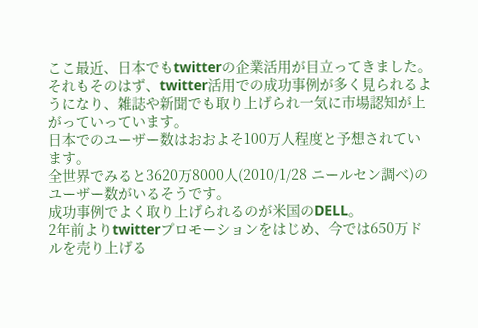ここ最近、日本でもtwitterの企業活用が目立ってきました。
それもそのはず、twitter活用での成功事例が多く見られるようになり、雑誌や新聞でも取り上げられ一気に市場認知が上がっていっています。
日本でのユーザー数はおおよそ100万人程度と予想されています。
全世界でみると3620万8000人(2010/1/28 ニールセン調べ)のユーザー数がいるそうです。
成功事例でよく取り上げられるのが米国のDELL。
2年前よりtwitterプロモーションをはじめ、今では650万ドルを売り上げる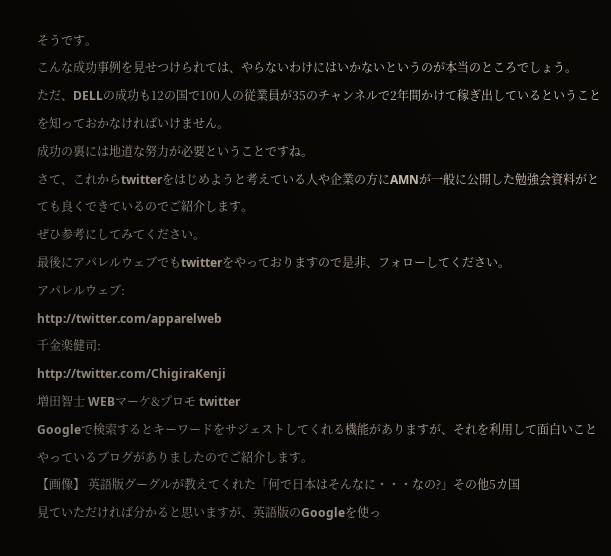そうです。
こんな成功事例を見せつけられては、やらないわけにはいかないというのが本当のところでしょう。
ただ、DELLの成功も12の国で100人の従業員が35のチャンネルで2年間かけて稼ぎ出しているということを知っておかなければいけません。
成功の裏には地道な努力が必要ということですね。
さて、これからtwitterをはじめようと考えている人や企業の方にAMNが一般に公開した勉強会資料がとても良くできているのでご紹介します。
ぜひ参考にしてみてください。
最後にアパレルウェブでもtwitterをやっておりますので是非、フォローしてください。
アパレルウェブ:
http://twitter.com/apparelweb
千金楽健司:
http://twitter.com/ChigiraKenji
増田智士 WEBマーケ&プロモ twitter
Googleで検索するとキーワードをサジェストしてくれる機能がありますが、それを利用して面白いことやっているブログがありましたのでご紹介します。
【画像】 英語版グーグルが教えてくれた「何で日本はそんなに・・・なの?」その他5カ国
見ていただければ分かると思いますが、英語版のGoogleを使っ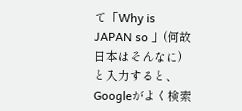て「Why is JAPAN so 」(何故日本はそんなに)と入力すると、Googleがよく検索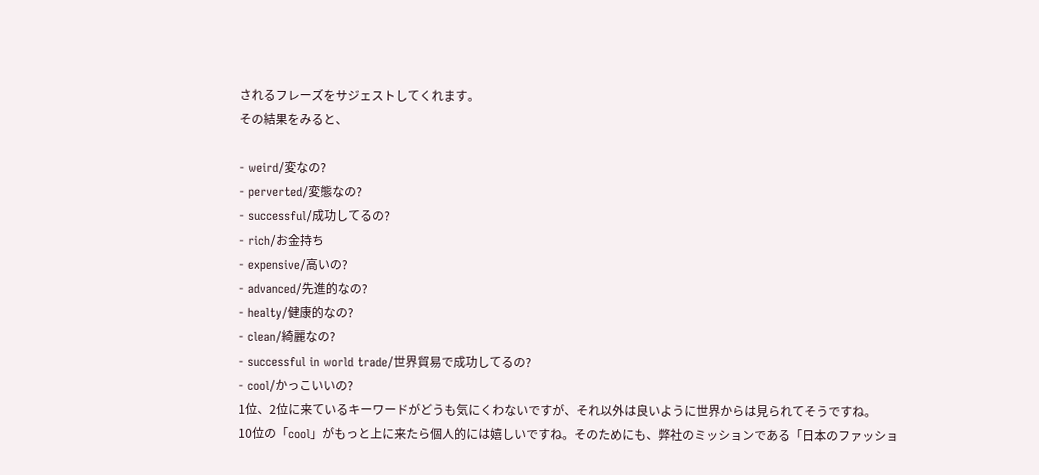されるフレーズをサジェストしてくれます。
その結果をみると、

- weird/変なの?
- perverted/変態なの?
- successful/成功してるの?
- rich/お金持ち
- expensive/高いの?
- advanced/先進的なの?
- healty/健康的なの?
- clean/綺麗なの?
- successful in world trade/世界貿易で成功してるの?
- cool/かっこいいの?
1位、2位に来ているキーワードがどうも気にくわないですが、それ以外は良いように世界からは見られてそうですね。
10位の「cool」がもっと上に来たら個人的には嬉しいですね。そのためにも、弊社のミッションである「日本のファッショ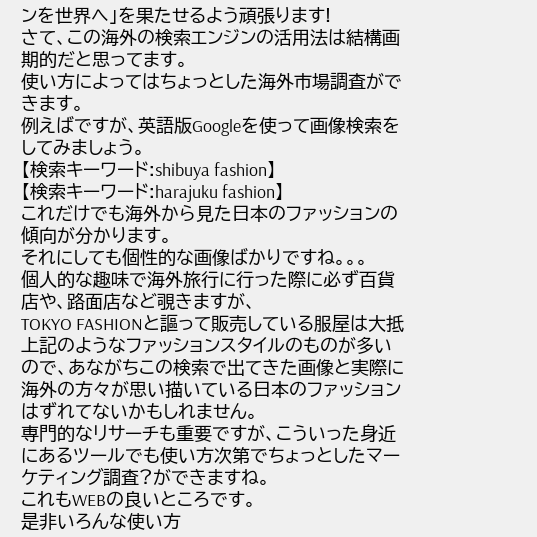ンを世界へ」を果たせるよう頑張ります!
さて、この海外の検索エンジンの活用法は結構画期的だと思ってます。
使い方によってはちょっとした海外市場調査ができます。
例えばですが、英語版Googleを使って画像検索をしてみましょう。
【検索キーワード:shibuya fashion】
【検索キーワード:harajuku fashion】
これだけでも海外から見た日本のファッションの傾向が分かります。
それにしても個性的な画像ばかりですね。。。
個人的な趣味で海外旅行に行った際に必ず百貨店や、路面店など覗きますが、
TOKYO FASHIONと謳って販売している服屋は大抵上記のようなファッションスタイルのものが多いので、あながちこの検索で出てきた画像と実際に海外の方々が思い描いている日本のファッションはずれてないかもしれません。
専門的なリサーチも重要ですが、こういった身近にあるツールでも使い方次第でちょっとしたマーケティング調査?ができますね。
これもWEBの良いところです。
是非いろんな使い方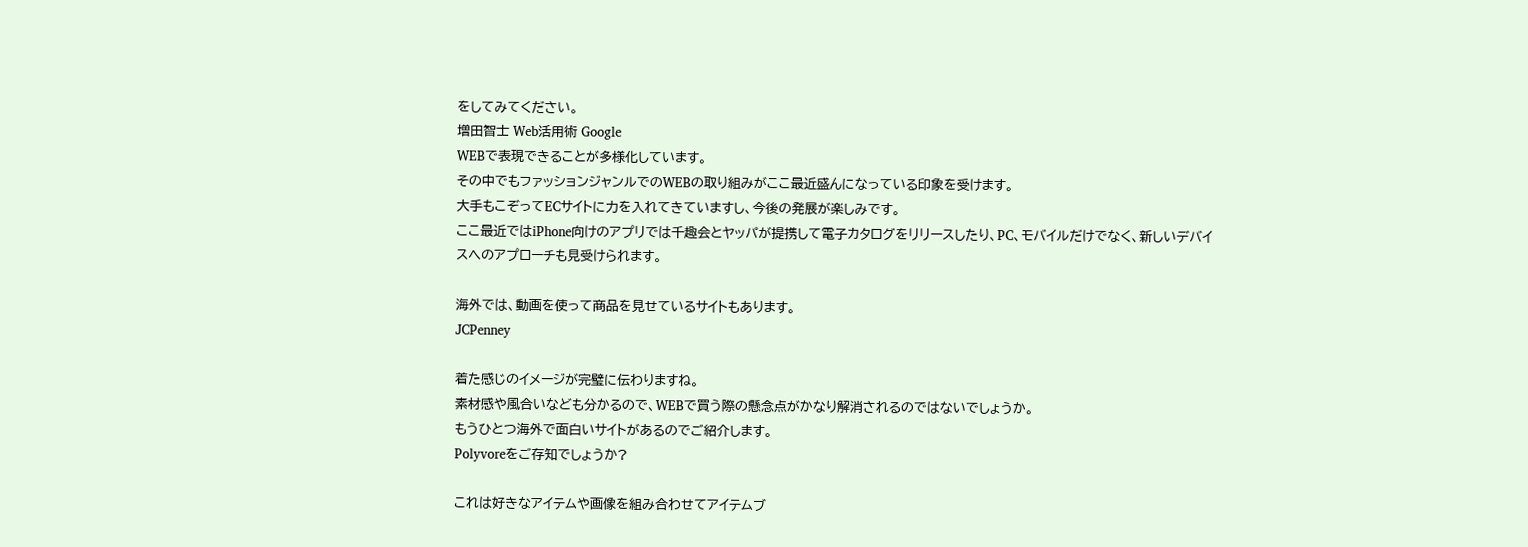をしてみてください。
増田智士 Web活用術 Google
WEBで表現できることが多様化しています。
その中でもファッションジャンルでのWEBの取り組みがここ最近盛んになっている印象を受けます。
大手もこぞってECサイトに力を入れてきていますし、今後の発展が楽しみです。
ここ最近ではiPhone向けのアプリでは千趣会とヤッパが提携して電子カタログをリリースしたり、PC、モバイルだけでなく、新しいデバイスへのアプローチも見受けられます。

海外では、動画を使って商品を見せているサイトもあります。
JCPenney

着た感じのイメージが完璧に伝わりますね。
素材感や風合いなども分かるので、WEBで買う際の懸念点がかなり解消されるのではないでしょうか。
もうひとつ海外で面白いサイトがあるのでご紹介します。
Polyvoreをご存知でしょうか?

これは好きなアイテムや画像を組み合わせてアイテムブ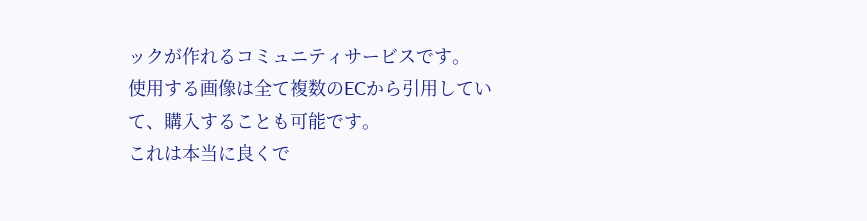ックが作れるコミュニティサービスです。
使用する画像は全て複数のECから引用していて、購入することも可能です。
これは本当に良くで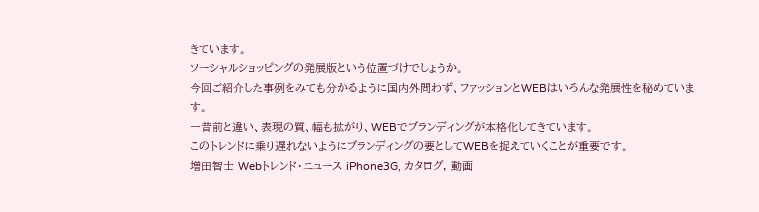きています。
ソーシャルショッピングの発展版という位置づけでしょうか。
今回ご紹介した事例をみても分かるように国内外問わず、ファッションとWEBはいろんな発展性を秘めています。
一昔前と違い、表現の質、幅も拡がり、WEBでブランディングが本格化してきています。
このトレンドに乗り遅れないようにブランディングの要としてWEBを捉えていくことが重要です。
増田智士 Webトレンド・ニュース iPhone3G, カタログ, 動画